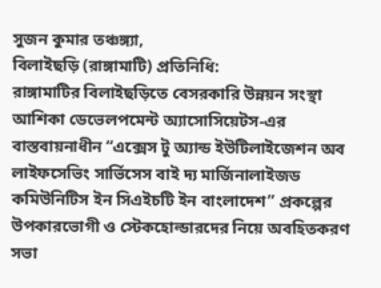সুজন কুমার তঞ্চঙ্গ্যা,
বিলাইছড়ি (রাঙ্গামাটি) প্রতিনিধি:
রাঙ্গামাটির বিলাইছড়িতে বেসরকারি উন্নয়ন সংস্থা আশিকা ডেভেলপমেন্ট অ্যাসোসিয়েটস-এর বাস্তবায়নাধীন “এক্সেস টু অ্যান্ড ইউটিলাইজেশন অব লাইফসেভিং সার্ভিসেস বাই দ্য মার্জিনালাইজড কমিউনিটিস ইন সিএইচটি ইন বাংলাদেশ” প্রকল্পের উপকারভোগী ও স্টেকহোল্ডারদের নিয়ে অবহিতকরণ সভা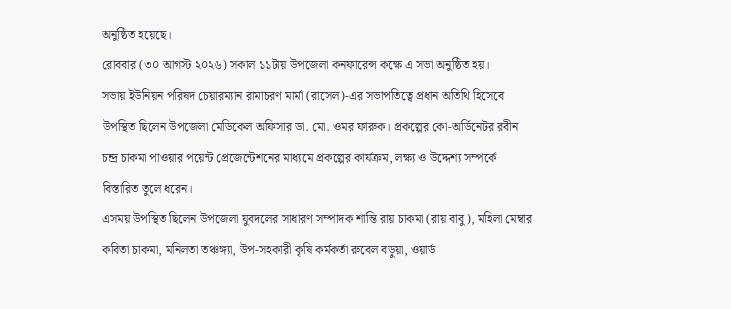অনুষ্ঠিত হয়েছে।
রোববার (৩০ আগস্ট ২০২৬) সকাল ১১টায় উপজেলা কনফারেন্স কক্ষে এ সভা অনুষ্ঠিত হয়।
সভায় ইউনিয়ন পরিষদ চেয়ারম্যান রামাচরণ মার্মা (রাসেল)-এর সভাপতিত্বে প্রধান অতিথি হিসেবে উপস্থিত ছিলেন উপজেলা মেডিকেল অফিসার ডা. মো. ওমর ফারুক। প্রকল্পের কো-অর্ডিনেটর রবীন চন্দ্র চাকমা পাওয়ার পয়েন্ট প্রেজেন্টেশনের মাধ্যমে প্রকল্পের কার্যক্রম, লক্ষ্য ও উদ্দেশ্য সম্পর্কে বিস্তারিত তুলে ধরেন।
এসময় উপস্থিত ছিলেন উপজেলা যুবদলের সাধারণ সম্পাদক শান্তি রায় চাকমা (রায় বাবু), মহিলা মেম্বার কবিতা চাকমা, মনিলতা তঞ্চঙ্গ্যা, উপ-সহকারী কৃষি কর্মকর্তা রুবেল বড়ুয়া, ওয়ার্ড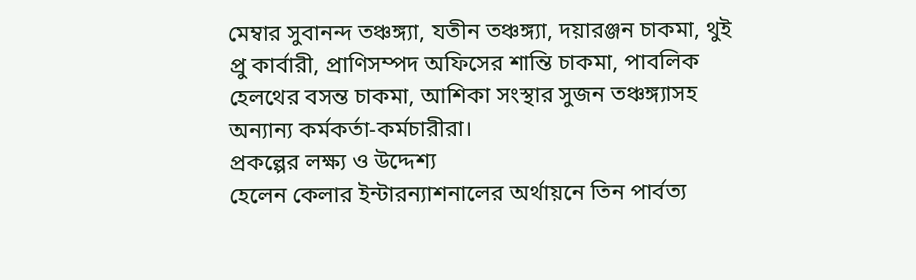মেম্বার সুবানন্দ তঞ্চঙ্গ্যা, যতীন তঞ্চঙ্গ্যা, দয়ারঞ্জন চাকমা, থুই প্রু কার্বারী, প্রাণিসম্পদ অফিসের শান্তি চাকমা, পাবলিক হেলথের বসন্ত চাকমা, আশিকা সংস্থার সুজন তঞ্চঙ্গ্যাসহ অন্যান্য কর্মকর্তা-কর্মচারীরা।
প্রকল্পের লক্ষ্য ও উদ্দেশ্য
হেলেন কেলার ইন্টারন্যাশনালের অর্থায়নে তিন পার্বত্য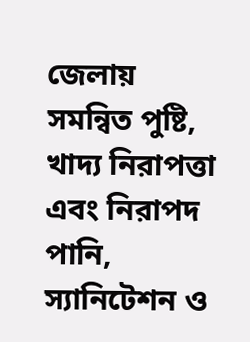জেলায় সমন্বিত পুষ্টি, খাদ্য নিরাপত্তা এবং নিরাপদ পানি, স্যানিটেশন ও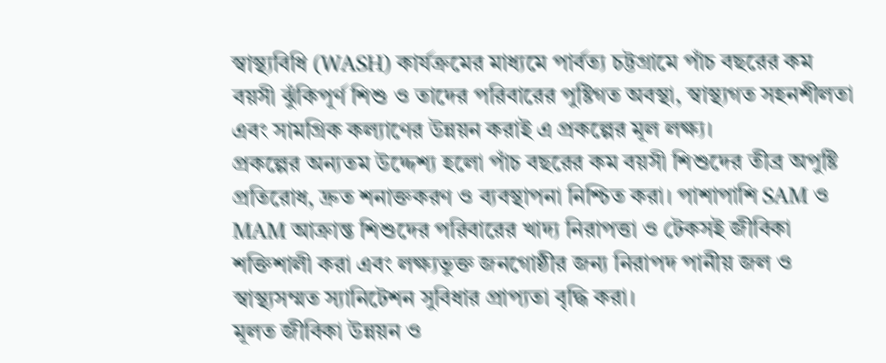স্বাস্থ্যবিধি (WASH) কার্যক্রমের মাধ্যমে পার্বত্য চট্টগ্রামে পাঁচ বছরের কম বয়সী ঝুঁকিপূর্ণ শিশু ও তাদের পরিবারের পুষ্টিগত অবস্থা, স্বাস্থ্যগত সহনশীলতা এবং সামগ্রিক কল্যাণের উন্নয়ন করাই এ প্রকল্পের মূল লক্ষ্য।
প্রকল্পের অন্যতম উদ্দেশ্য হলো পাঁচ বছরের কম বয়সী শিশুদের তীব্র অপুষ্টি প্রতিরোধ, দ্রুত শনাক্তকরণ ও ব্যবস্থাপনা নিশ্চিত করা। পাশাপাশি SAM ও MAM আক্রান্ত শিশুদের পরিবারের খাদ্য নিরাপত্তা ও টেকসই জীবিকা শক্তিশালী করা এবং লক্ষ্যভুক্ত জনগোষ্ঠীর জন্য নিরাপদ পানীয় জল ও স্বাস্থ্যসম্মত স্যানিটেশন সুবিধার প্রাপ্যতা বৃদ্ধি করা।
মূলত জীবিকা উন্নয়ন ও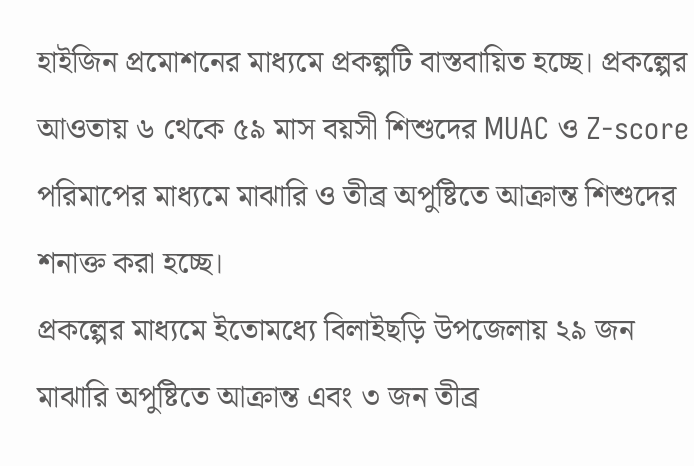হাইজিন প্রমোশনের মাধ্যমে প্রকল্পটি বাস্তবায়িত হচ্ছে। প্রকল্পের আওতায় ৬ থেকে ৫৯ মাস বয়সী শিশুদের MUAC ও Z-score পরিমাপের মাধ্যমে মাঝারি ও তীব্র অপুষ্টিতে আক্রান্ত শিশুদের শনাক্ত করা হচ্ছে।
প্রকল্পের মাধ্যমে ইতোমধ্যে বিলাইছড়ি উপজেলায় ২৯ জন মাঝারি অপুষ্টিতে আক্রান্ত এবং ৩ জন তীব্র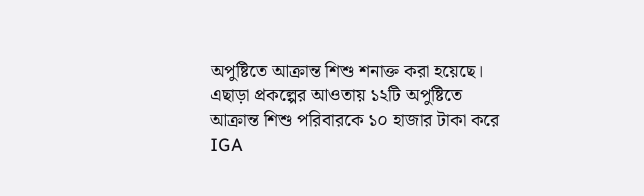অপুষ্টিতে আক্রান্ত শিশু শনাক্ত করা হয়েছে। এছাড়া প্রকল্পের আওতায় ১২টি অপুষ্টিতে আক্রান্ত শিশু পরিবারকে ১০ হাজার টাকা করে IGA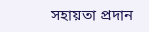সহায়তা প্রদান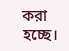করা হচ্ছে।